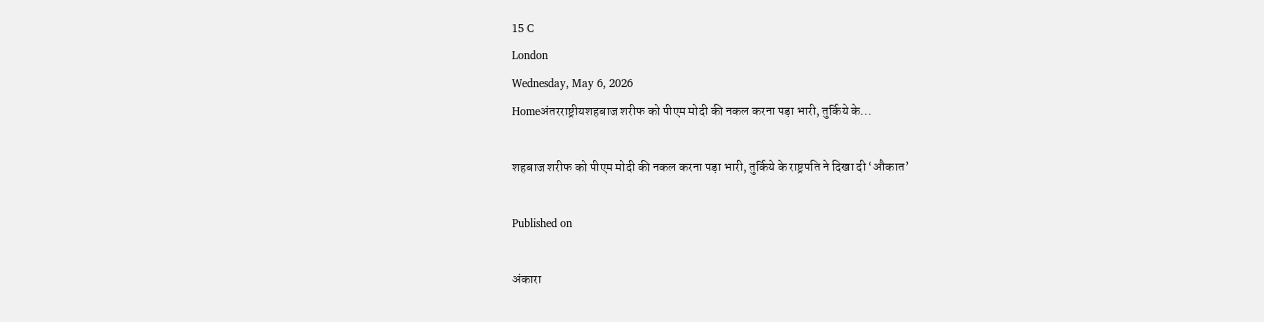15 C
London
Wednesday, May 6, 2026
Homeअंतरराष्ट्रीयशहबाज शरीफ को पीएम मोदी की नकल करना पड़ा भारी, तुर्किये के...

शहबाज शरीफ को पीएम मोदी की नकल करना पड़ा भारी, तुर्किये के राष्ट्रपति ने दिखा दी ‘औकात’

Published on

अंकारा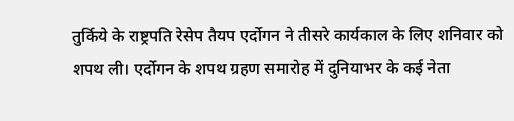तुर्किये के राष्ट्रपति रेसेप तैयप एर्दोगन ने तीसरे कार्यकाल के लिए शनिवार को शपथ ली। एर्दोगन के शपथ ग्रहण समारोह में दुनियाभर के कई नेता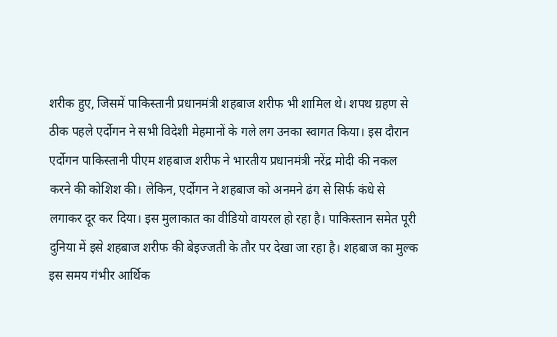शरीक हुए, जिसमें पाकिस्तानी प्रधानमंत्री शहबाज शरीफ भी शामिल थे। शपथ ग्रहण से ठीक पहले एर्दोगन ने सभी विदेशी मेहमानों के गले लग उनका स्वागत किया। इस दौरान एर्दोगन पाकिस्तानी पीएम शहबाज शरीफ ने भारतीय प्रधानमंत्री नरेंद्र मोदी की नकल करने की कोशिश की। लेकिन, एर्दोगन ने शहबाज को अनमने ढंग से सिर्फ कंधे से लगाकर दूर कर दिया। इस मुलाकात का वीडियो वायरल हो रहा है। पाकिस्तान समेत पूरी दुनिया में इसे शहबाज शरीफ की बेइज्जती के तौर पर देखा जा रहा है। शहबाज का मुल्क इस समय गंभीर आर्थिक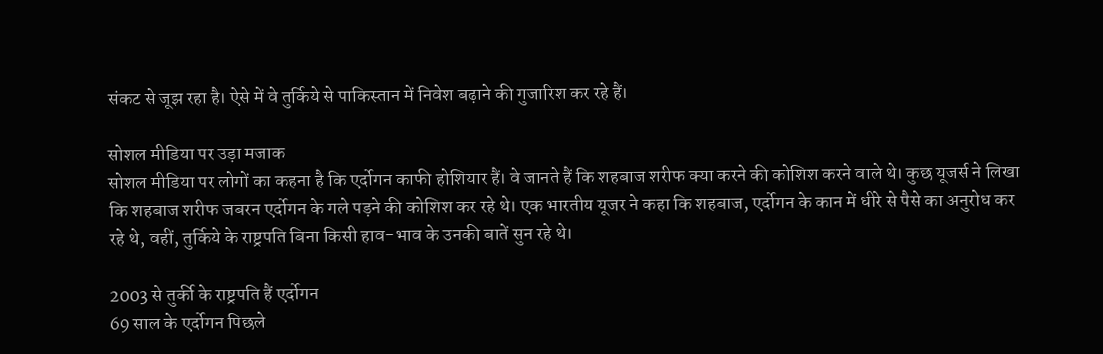संकट से जूझ रहा है। ऐसे में वे तुर्किये से पाकिस्तान में निवेश बढ़ाने की गुजारिश कर रहे हैं।

सोशल मीडिया पर उड़ा मजाक
सोशल मीडिया पर लोगों का कहना है कि एर्दोगन काफी होशियार हैं। वे जानते हैं कि शहबाज शरीफ क्या करने की कोशिश करने वाले थे। कुछ यूजर्स ने लिखा कि शहबाज शरीफ जबरन एर्दोगन के गले पड़ने की कोशिश कर रहे थे। एक भारतीय यूजर ने कहा कि शहबाज, एर्दोगन के कान में धीरे से पैसे का अनुरोध कर रहे थे, वहीं, तुर्किये के राष्ट्रपति बिना किसी हाव-भाव के उनकी बातें सुन रहे थे।

2003 से तुर्की के राष्ट्रपति हैं एर्दोगन
69 साल के एर्दोगन पिछले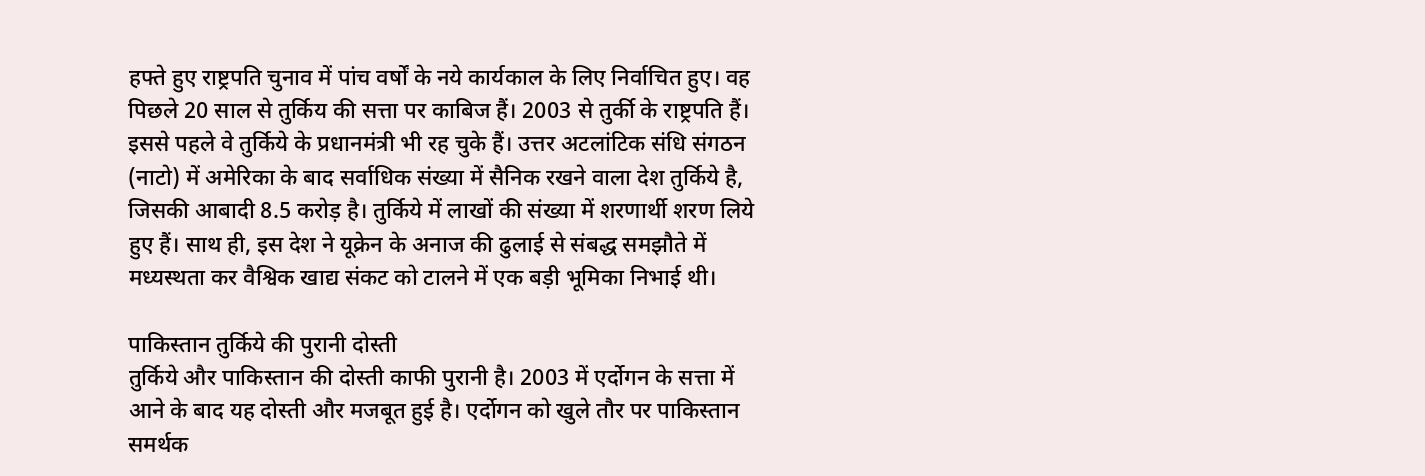हफ्ते हुए राष्ट्रपति चुनाव में पांच वर्षों के नये कार्यकाल के लिए निर्वाचित हुए। वह पिछले 20 साल से तुर्किय की सत्ता पर काबिज हैं। 2003 से तुर्की के राष्ट्रपति हैं। इससे पहले वे तुर्किये के प्रधानमंत्री भी रह चुके हैं। उत्तर अटलांटिक संधि संगठन (नाटो) में अमेरिका के बाद सर्वाधिक संख्या में सैनिक रखने वाला देश तुर्किये है, जिसकी आबादी 8.5 करोड़ है। तुर्किये में लाखों की संख्या में शरणार्थी शरण लिये हुए हैं। साथ ही, इस देश ने यूक्रेन के अनाज की ढुलाई से संबद्ध समझौते में मध्यस्थता कर वैश्विक खाद्य संकट को टालने में एक बड़ी भूमिका निभाई थी।

पाकिस्तान तुर्किये की पुरानी दोस्ती
तुर्किये और पाकिस्तान की दोस्ती काफी पुरानी है। 2003 में एर्दोगन के सत्ता में आने के बाद यह दोस्ती और मजबूत हुई है। एर्दोगन को खुले तौर पर पाकिस्तान समर्थक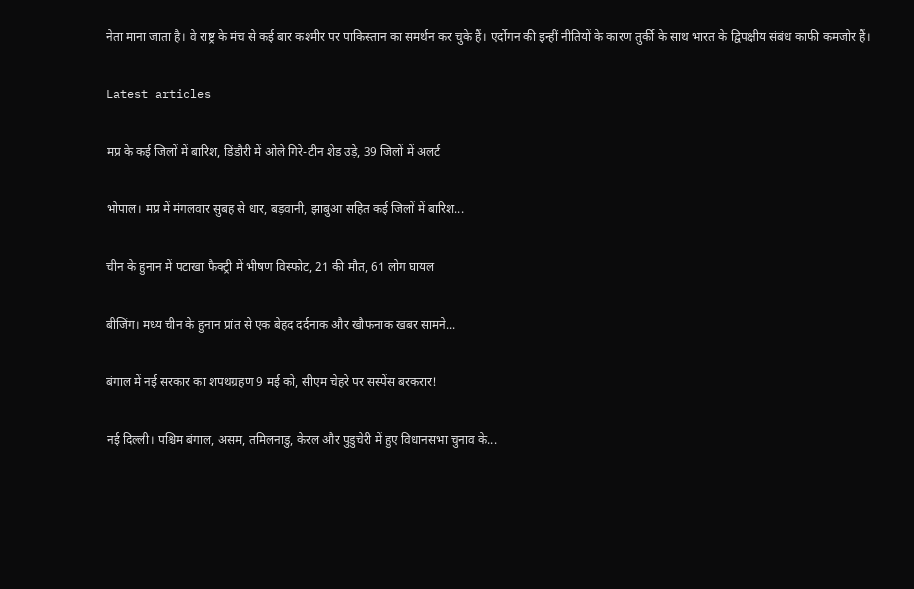नेता माना जाता है। वे राष्ट्र के मंच से कई बार कश्मीर पर पाकिस्तान का समर्थन कर चुके हैं। एर्दोगन की इन्हीं नीतियों के कारण तुर्की के साथ भारत के द्विपक्षीय संबंध काफी कमजोर हैं।

Latest articles

मप्र के कई जिलों में बारिश, डिंडौरी में ओले गिरे-टीन शेड उड़े, 39 जिलों में अलर्ट

भोपाल। मप्र में मंगलवार सुबह से धार, बड़वानी, झाबुआ सहित कई जिलों में बारिश...

चीन के हुनान में पटाखा फैक्ट्री में भीषण विस्फोट, 21 की मौत, 61 लोग घायल

बीजिंग। मध्य चीन के हुनान प्रांत से एक बेहद दर्दनाक और खौफनाक खबर सामने...

बंगाल में नई सरकार का शपथग्रहण 9 मई को, सीएम चेहरे पर सस्पेंस बरकरार!

नई दिल्ली। पश्चिम बंगाल, असम, तमिलनाडु, केरल और पुडुचेरी में हुए विधानसभा चुनाव के...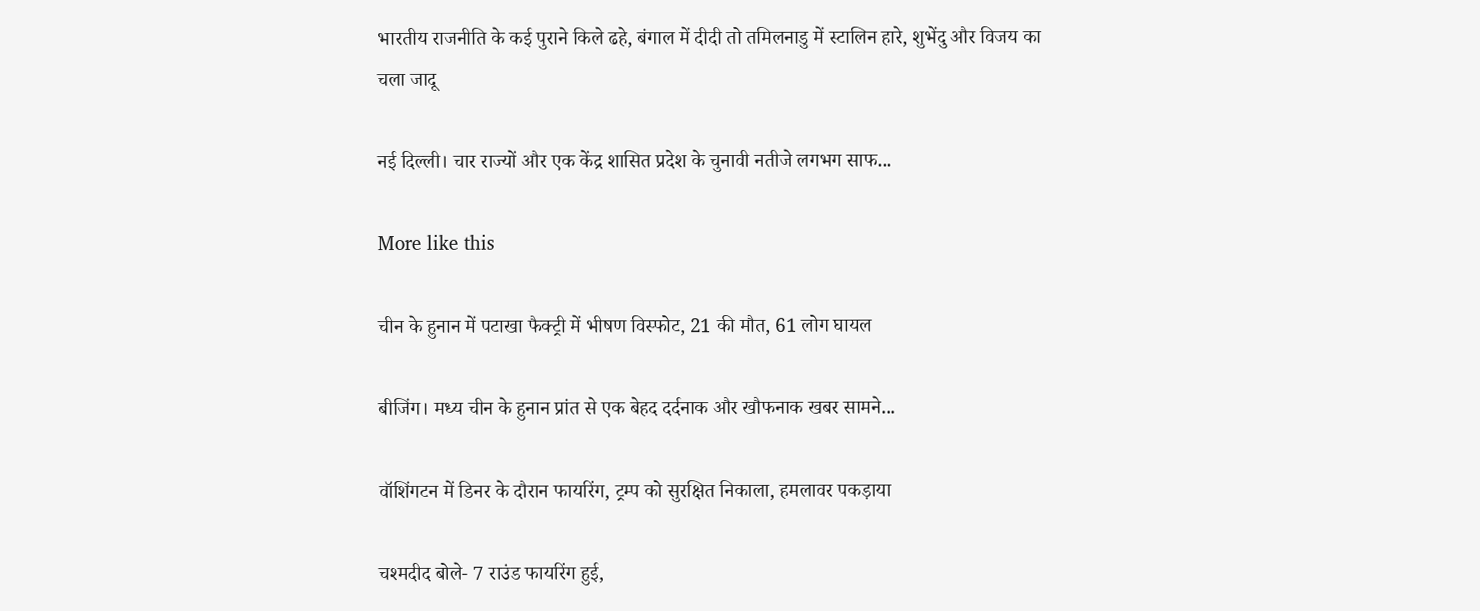भारतीय राजनीति के कई पुराने किले ढहे, बंगाल में दीदी तो तमिलनाडु में स्टालिन हारे, शुभेंदु और विजय का चला जादू

नई दिल्ली। चार राज्यों और एक केंद्र शासित प्रदेश के चुनावी नतीजे लगभग साफ...

More like this

चीन के हुनान में पटाखा फैक्ट्री में भीषण विस्फोट, 21 की मौत, 61 लोग घायल

बीजिंग। मध्य चीन के हुनान प्रांत से एक बेहद दर्दनाक और खौफनाक खबर सामने...

वॉशिंगटन में डिनर के दौरान फायरिंग, ट्रम्प को सुरक्षित निकाला, हमलावर पकड़ाया

चश्मदीद बोले- 7 राउंड फायरिंग हुई,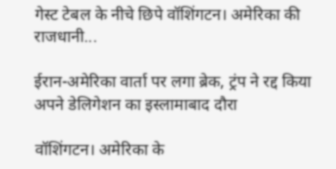गेस्ट टेबल के नीचे छिपे वॉशिंगटन। अमेरिका की राजधानी...

ईरान-अमेरिका वार्ता पर लगा ब्रेक, ट्रंप ने रद्द किया अपने डेलिगेशन का इस्लामाबाद दौरा

वॉशिंगटन। अमेरिका के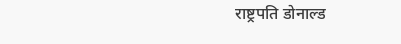राष्ट्रपति डोनाल्ड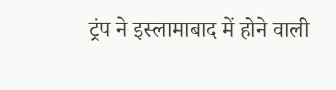ट्रंप ने इस्लामाबाद में होने वाली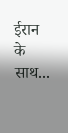ईरान के साथ...